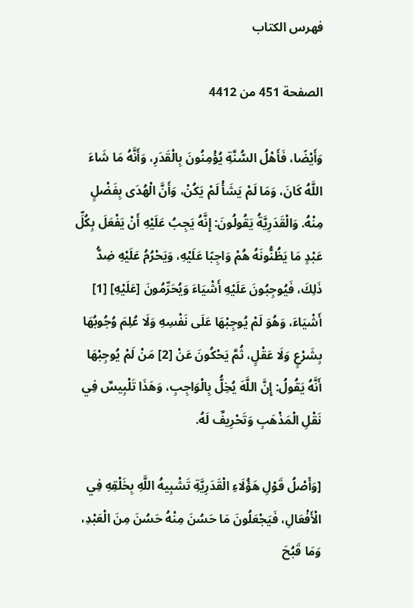فهرس الكتاب

الصفحة 451 من 4412

وَأَيْضًا، فَأَهْلُ السُّنَّةِ يُؤْمِنُونَ بِالْقَدَرِ، وَأَنَّهُ مَا شَاءَ اللَّهُ كَانَ، وَمَا لَمْ يَشَأْ لَمْ يَكُنْ، وَأَنَّ الْهُدَى بِفَضْلٍ مِنْهُ. وَالْقَدَرِيَّةُ يَقُولُونَ: إِنَّهُ يَجِبُ عَلَيْهِ أَنْ يَفْعَلَ بِكُلِّ عَبْدٍ مَا يَظُنُّونَهُ هُمْ وَاجِبًا عَلَيْهِ، وَيَحْرُمُ عَلَيْهِ ضِدُّ ذَلِكَ، فَيُوجِبُونَ عَلَيْهِ أَشْيَاءَ وَيُحَرِّمُونَ [عَلَيْهِ] [1] أَشْيَاءَ، وَهُوَ لَمْ يُوجِبْهَا عَلَى نَفْسِهِ وَلَا عُلِمَ وُجُوبُهَا بِشَرْعٍ وَلَا عَقْلٍ، ثُمَّ يَحْكُونَ عَنْ [2] مَنْ لَمْ يُوجِبْهَا أَنَّهُ يَقُولُ: إِنَّ اللَّهَ يُخِلُّ بِالْوَاجِبِ، وَهَذَا تَلْبِيسٌ فِي نَقْلِ الْمَذْهَبِ وَتَحْرِيفٌ لَهُ.

[وَأَصْلُ قَوْلِ هَؤُلَاءِ الْقَدَرِيَّةِ تَشْبِيهُ اللَّهِ بِخَلْقِهِ فِي الْأَفْعَالِ، فَيَجْعَلُونَ مَا حَسُنَ مِنْهُ حَسُنَ مِنَ الْعَبْدِ، وَمَا قَبُحَ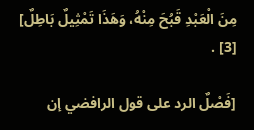مِنَ الْعَبْدِ قَبُحَ مِنْهُ، وَهَذَا تَمْثِيلٌ بَاطِلٌ] [3] .

[فَصْلٌ الرد على قول الرافضي إن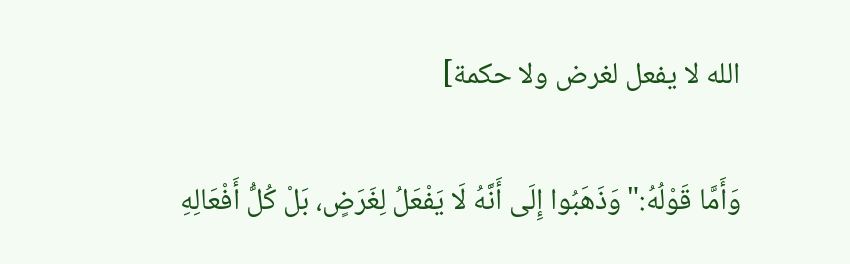الله لا يفعل لغرض ولا حكمة]

وَأَمَّا قَوْلُهُ:"وَذَهَبُوا إِلَى أَنَّهُ لَا يَفْعَلُ لِغَرَضٍ، بَلْ كُلُّ أَفْعَالِهِ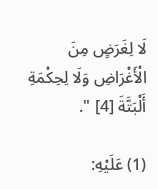لَا لِغَرَضٍ مِنَ الْأَغْرَاضِ وَلَا لِحِكْمَةِ أَلْبَتَّةَ [4] ".

(1) عَلَيْهِ: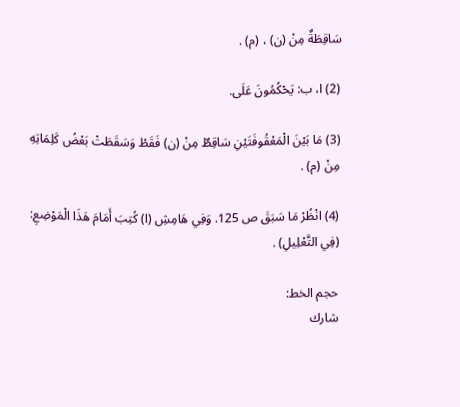سَاقِطَةٌ مِنْ (ن) ، (م) .

(2) ا، ب: يَحْكُمُونَ عَلَى.

(3) مَا بَيْنَ الْمَعْقُوفَتَيْنِ سَاقِطٌ مِنْ (ن) فَقَطْ وَسَقَطَتْ بَعْضُ كَلِمَاتِهِ مِنْ (م) .

(4) انْظُرْ مَا سَبَقَ ص 125. وَفِي هَامِشِ (ا) كُتِبَ أَمَامَ هَذَا الْمَوْضِعِ: (فِي التَّعْلِيلِ) .

حجم الخط:
شارك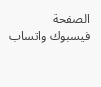الصفحة
فيسبوك واتساب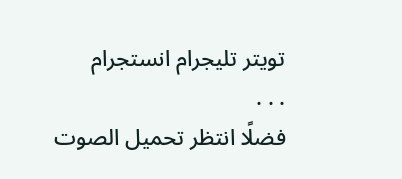تويتر تليجرام انستجرام
. . .
فضلًا انتظر تحميل الصوت